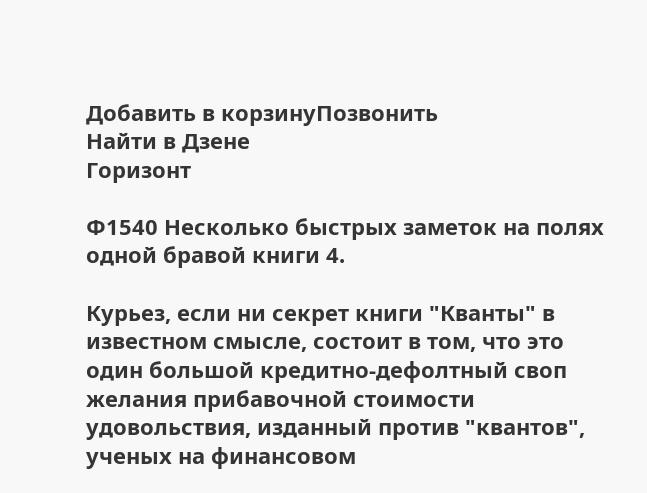Добавить в корзинуПозвонить
Найти в Дзене
Горизонт

Ф1540 Несколько быстрых заметок на полях одной бравой книги 4.

Курьез, если ни секрет книги "Кванты" в известном смысле, состоит в том, что это один большой кредитно-дефолтный своп желания прибавочной стоимости удовольствия, изданный против "квантов", ученых на финансовом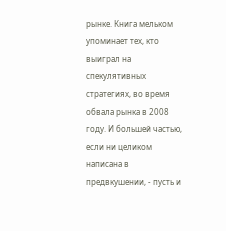рынке. Книга мельком упоминает тех, кто выиграл на спекулятивных стратегиях, во время обвала рынка в 2008 году. И большей частью, если ни целиком написана в предвкушении, - пусть и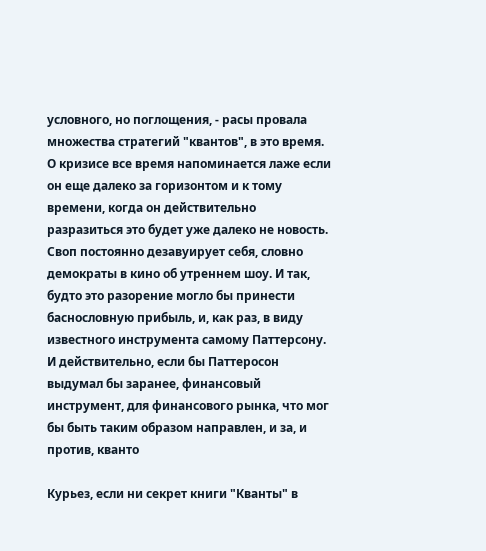условного, но поглощения, - расы провала множества стратегий "квантов", в это время. О кризисе все время напоминается лаже если он еще далеко за горизонтом и к тому времени, когда он действительно разразиться это будет уже далеко не новость. Своп постоянно дезавуирует себя, словно демократы в кино об утреннем шоу. И так, будто это разорение могло бы принести баснословную прибыль, и, как раз, в виду известного инструмента самому Паттерсону. И действительно, если бы Паттеросон выдумал бы заранее, финансовый инструмент, для финансового рынка, что мог бы быть таким образом направлен, и за, и против, кванто

Курьез, если ни секрет книги "Кванты" в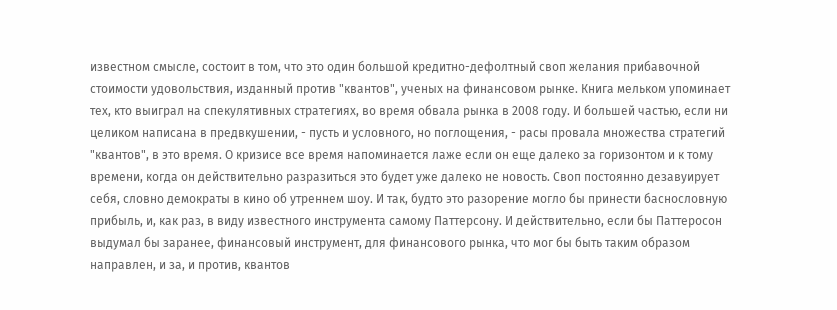известном смысле, состоит в том, что это один большой кредитно-дефолтный своп желания прибавочной стоимости удовольствия, изданный против "квантов", ученых на финансовом рынке. Книга мельком упоминает тех, кто выиграл на спекулятивных стратегиях, во время обвала рынка в 2008 году. И большей частью, если ни целиком написана в предвкушении, - пусть и условного, но поглощения, - расы провала множества стратегий "квантов", в это время. О кризисе все время напоминается лаже если он еще далеко за горизонтом и к тому времени, когда он действительно разразиться это будет уже далеко не новость. Своп постоянно дезавуирует себя, словно демократы в кино об утреннем шоу. И так, будто это разорение могло бы принести баснословную прибыль, и, как раз, в виду известного инструмента самому Паттерсону. И действительно, если бы Паттеросон выдумал бы заранее, финансовый инструмент, для финансового рынка, что мог бы быть таким образом направлен, и за, и против, квантов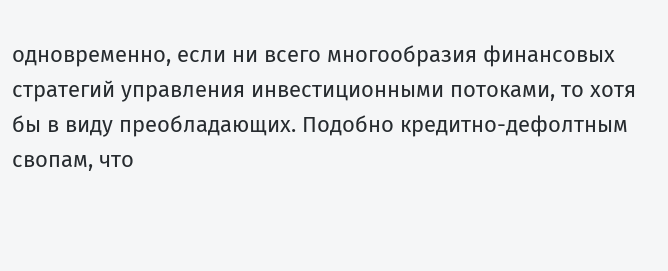одновременно, если ни всего многообразия финансовых стратегий управления инвестиционными потоками, то хотя бы в виду преобладающих. Подобно кредитно-дефолтным свопам, что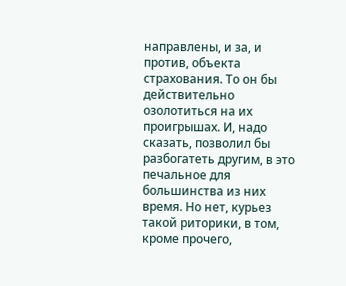направлены, и за, и против, объекта страхования. То он бы действительно озолотиться на их проигрышах. И, надо сказать, позволил бы разбогатеть другим, в это печальное для большинства из них время. Но нет, курьез такой риторики, в том, кроме прочего,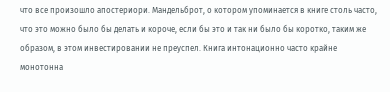что все произошло апостериори. Мандельброт, о котором упоминается в книге столь часто, что это можно было бы делать и короче, если бы это и так ни было бы коротко, таким же образом, в этом инвестировании не преуспел. Книга интонационно часто крайне монотонна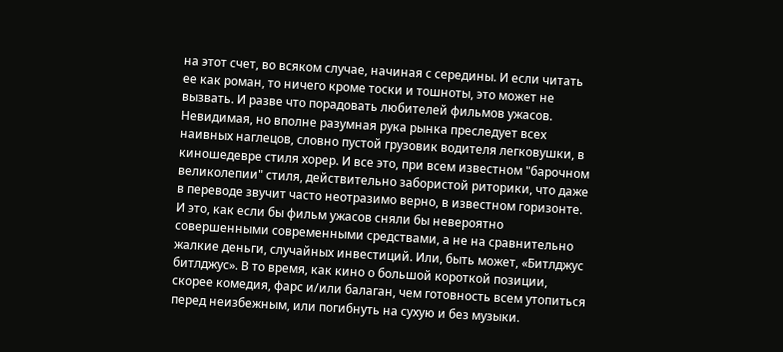на этот счет, во всяком случае, начиная с середины. И если читать ее как роман, то ничего кроме тоски и тошноты, это может не вызвать. И разве что порадовать любителей фильмов ужасов. Невидимая, но вполне разумная рука рынка преследует всех наивных наглецов, словно пустой грузовик водителя легковушки, в киношедевре стиля хорер. И все это, при всем известном "барочном великолепии" стиля, действительно забористой риторики, что даже в переводе звучит часто неотразимо верно, в известном горизонте. И это, как если бы фильм ужасов сняли бы невероятно совершенными современными средствами, а не на сравнительно жалкие деньги, случайных инвестиций. Или, быть может, «Битлджус битлджус». В то время, как кино о большой короткой позиции, скорее комедия, фарс и/или балаган, чем готовность всем утопиться перед неизбежным, или погибнуть на сухую и без музыки.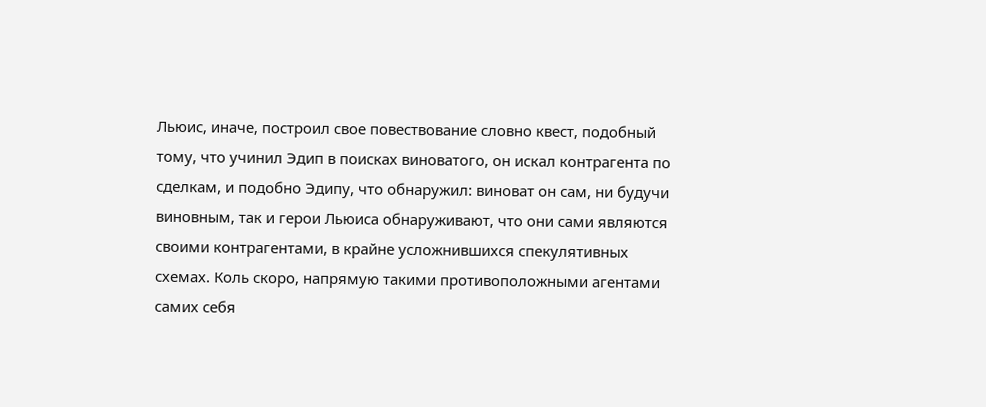Льюис, иначе, построил свое повествование словно квест, подобный тому, что учинил Эдип в поисках виноватого, он искал контрагента по сделкам, и подобно Эдипу, что обнаружил: виноват он сам, ни будучи виновным, так и герои Льюиса обнаруживают, что они сами являются своими контрагентами, в крайне усложнившихся спекулятивных схемах. Коль скоро, напрямую такими противоположными агентами самих себя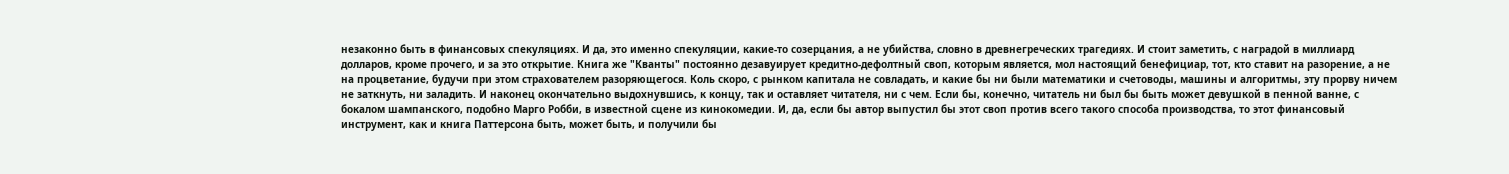незаконно быть в финансовых спекуляциях. И да, это именно спекуляции, какие-то созерцания, а не убийства, словно в древнегреческих трагедиях. И стоит заметить, с наградой в миллиард долларов, кроме прочего, и за это открытие. Книга же "Кванты" постоянно дезавуирует кредитно-дефолтный своп, которым является, мол настоящий бенефициар, тот, кто ставит на разорение, а не на процветание, будучи при этом страхователем разоряющегося. Коль скоро, с рынком капитала не совладать, и какие бы ни были математики и счетоводы, машины и алгоритмы, эту прорву ничем не заткнуть, ни заладить. И наконец окончательно выдохнувшись, к концу, так и оставляет читателя, ни с чем. Если бы, конечно, читатель ни был бы быть может девушкой в пенной ванне, с бокалом шампанского, подобно Марго Робби, в известной сцене из кинокомедии. И, да, если бы автор выпустил бы этот своп против всего такого способа производства, то этот финансовый инструмент, как и книга Паттерсона быть, может быть, и получили бы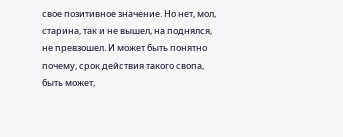свое позитивное значение. Но нет, мол, старина, так и не вышел, на поднялся, не превзошел. И может быть понятно почему, срок действия такого свопа, быть может,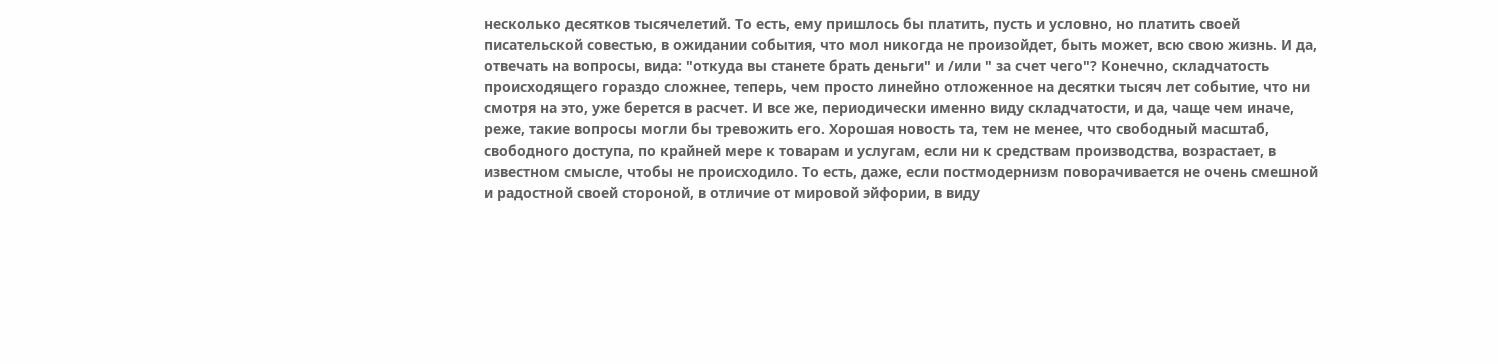несколько десятков тысячелетий. То есть, ему пришлось бы платить, пусть и условно, но платить своей писательской совестью, в ожидании события, что мол никогда не произойдет, быть может, всю свою жизнь. И да, отвечать на вопросы, вида: "откуда вы станете брать деньги" и /или " за счет чего"? Конечно, складчатость происходящего гораздо сложнее, теперь, чем просто линейно отложенное на десятки тысяч лет событие, что ни смотря на это, уже берется в расчет. И все же, периодически именно виду складчатости, и да, чаще чем иначе, реже, такие вопросы могли бы тревожить его. Хорошая новость та, тем не менее, что свободный масштаб, свободного доступа, по крайней мере к товарам и услугам, если ни к средствам производства, возрастает, в известном смысле, чтобы не происходило. То есть, даже, если постмодернизм поворачивается не очень смешной и радостной своей стороной, в отличие от мировой эйфории, в виду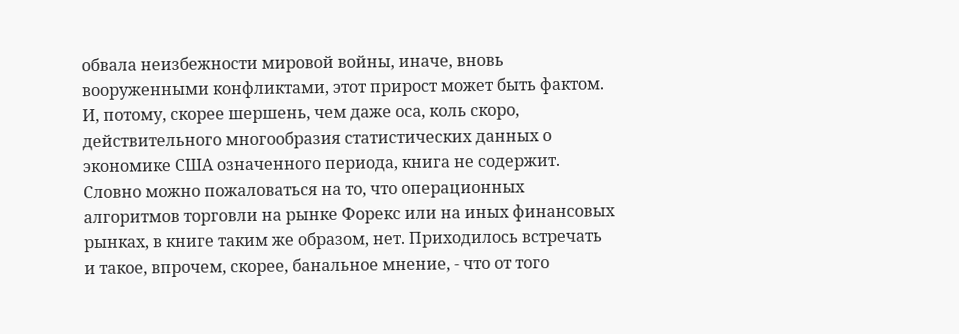обвала неизбежности мировой войны, иначе, вновь вооруженными конфликтами, этот прирост может быть фактом. И, потому, скорее шершень, чем даже оса, коль скоро, действительного многообразия статистических данных о экономике США означенного периода, книга не содержит. Словно можно пожаловаться на то, что операционных алгоритмов торговли на рынке Форекс или на иных финансовых рынках, в книге таким же образом, нет. Приходилось встречать и такое, впрочем, скорее, банальное мнение, - что от того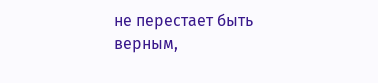не перестает быть верным,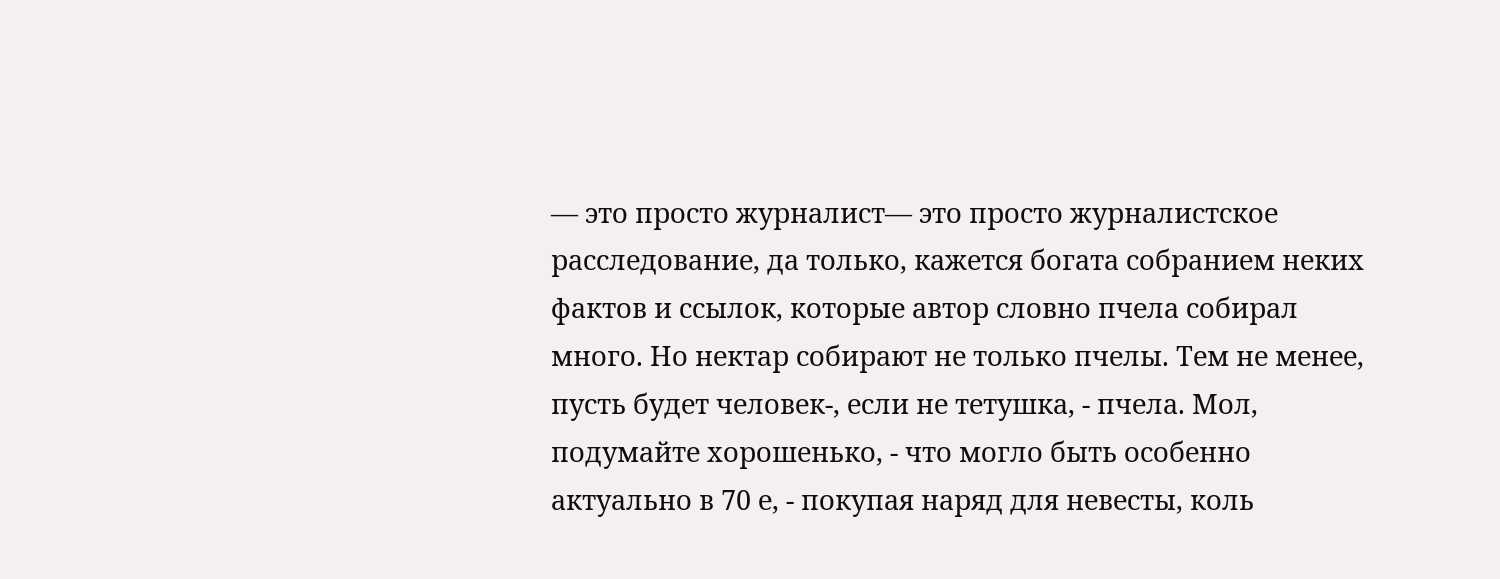— это просто журналист— это просто журналистское расследование, да только, кажется богата собранием неких фактов и ссылок, которые автор словно пчела собирал много. Но нектар собирают не только пчелы. Тем не менее, пусть будет человек-, если не тетушка, - пчела. Мол, подумайте хорошенько, - что могло быть особенно актуально в 70 е, - покупая наряд для невесты, коль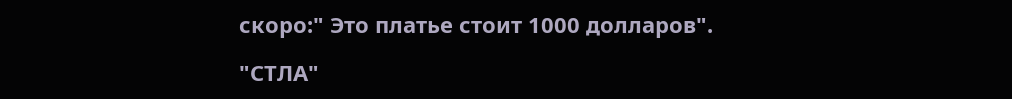скоро:" Это платье стоит 1000 долларов".

"СТЛА"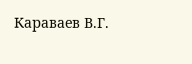Караваев В.Г.